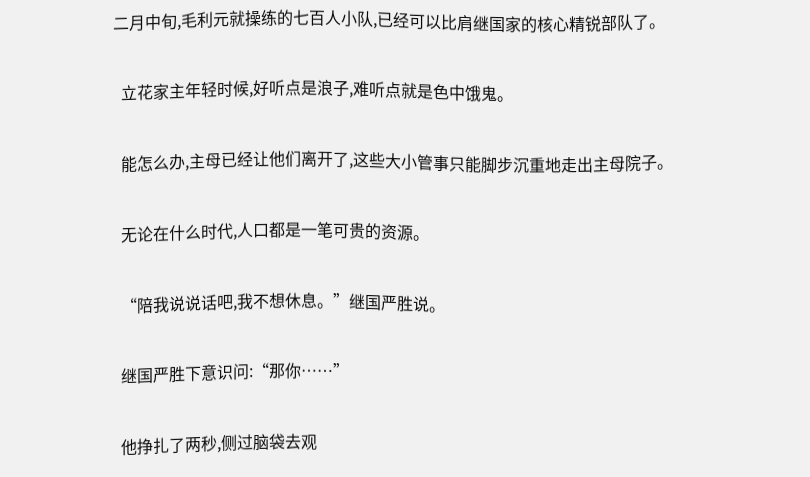二月中旬,毛利元就操练的七百人小队,已经可以比肩继国家的核心精锐部队了。

  立花家主年轻时候,好听点是浪子,难听点就是色中饿鬼。

  能怎么办,主母已经让他们离开了,这些大小管事只能脚步沉重地走出主母院子。

  无论在什么时代,人口都是一笔可贵的资源。

  “陪我说说话吧,我不想休息。”继国严胜说。

  继国严胜下意识问:“那你……”

  他挣扎了两秒,侧过脑袋去观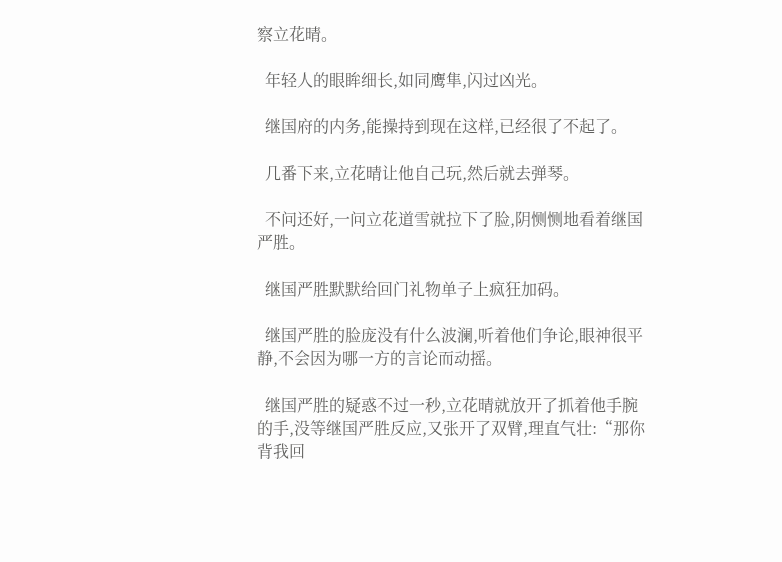察立花晴。

  年轻人的眼眸细长,如同鹰隼,闪过凶光。

  继国府的内务,能操持到现在这样,已经很了不起了。

  几番下来,立花晴让他自己玩,然后就去弹琴。

  不问还好,一问立花道雪就拉下了脸,阴恻恻地看着继国严胜。

  继国严胜默默给回门礼物单子上疯狂加码。

  继国严胜的脸庞没有什么波澜,听着他们争论,眼神很平静,不会因为哪一方的言论而动摇。

  继国严胜的疑惑不过一秒,立花晴就放开了抓着他手腕的手,没等继国严胜反应,又张开了双臂,理直气壮:“那你背我回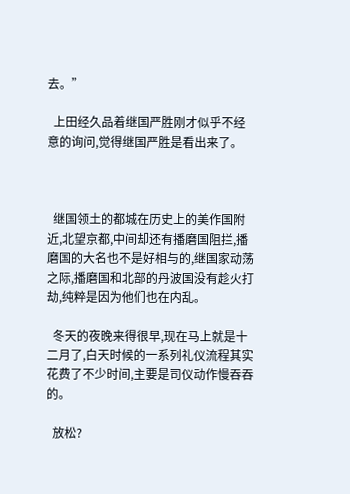去。”

  上田经久品着继国严胜刚才似乎不经意的询问,觉得继国严胜是看出来了。



  继国领土的都城在历史上的美作国附近,北望京都,中间却还有播磨国阻拦,播磨国的大名也不是好相与的,继国家动荡之际,播磨国和北部的丹波国没有趁火打劫,纯粹是因为他们也在内乱。

  冬天的夜晚来得很早,现在马上就是十二月了,白天时候的一系列礼仪流程其实花费了不少时间,主要是司仪动作慢吞吞的。

  放松?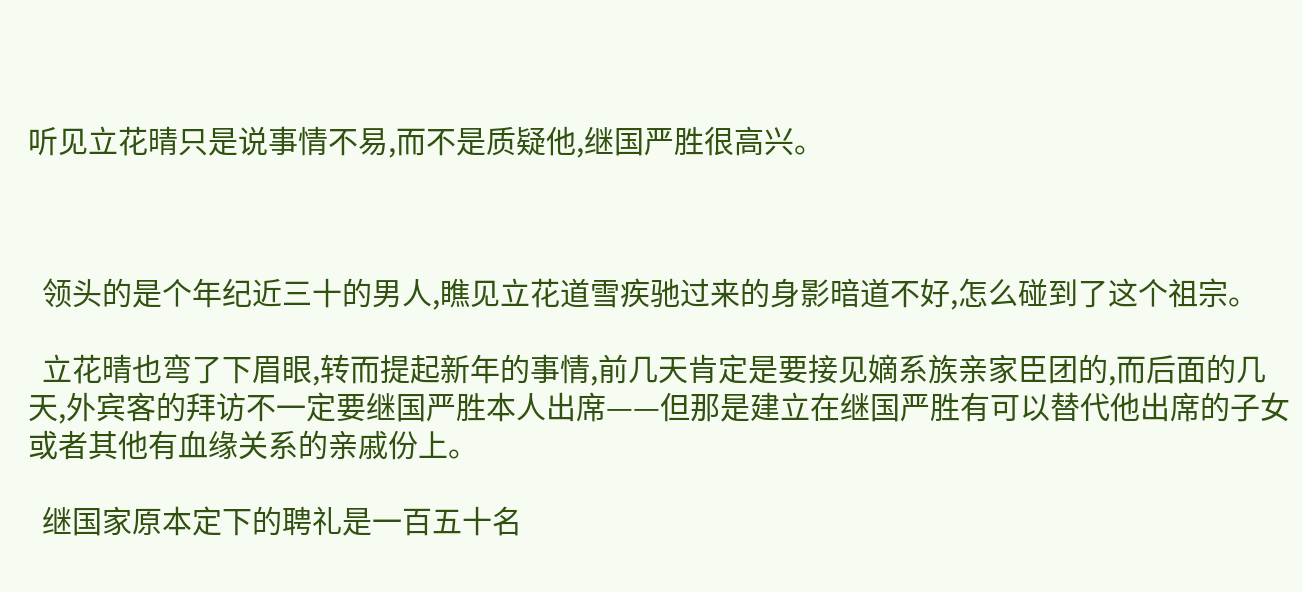听见立花晴只是说事情不易,而不是质疑他,继国严胜很高兴。



  领头的是个年纪近三十的男人,瞧见立花道雪疾驰过来的身影暗道不好,怎么碰到了这个祖宗。

  立花晴也弯了下眉眼,转而提起新年的事情,前几天肯定是要接见嫡系族亲家臣团的,而后面的几天,外宾客的拜访不一定要继国严胜本人出席——但那是建立在继国严胜有可以替代他出席的子女或者其他有血缘关系的亲戚份上。

  继国家原本定下的聘礼是一百五十名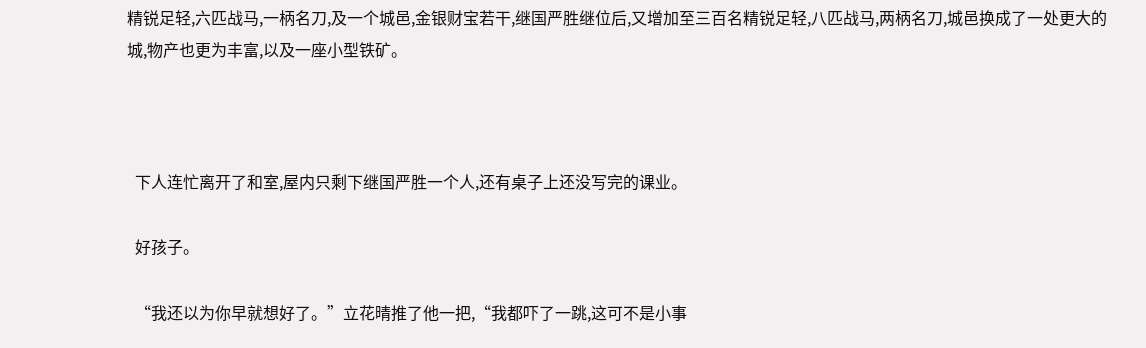精锐足轻,六匹战马,一柄名刀,及一个城邑,金银财宝若干,继国严胜继位后,又增加至三百名精锐足轻,八匹战马,两柄名刀,城邑换成了一处更大的城,物产也更为丰富,以及一座小型铁矿。



  下人连忙离开了和室,屋内只剩下继国严胜一个人,还有桌子上还没写完的课业。

  好孩子。

  “我还以为你早就想好了。”立花晴推了他一把,“我都吓了一跳,这可不是小事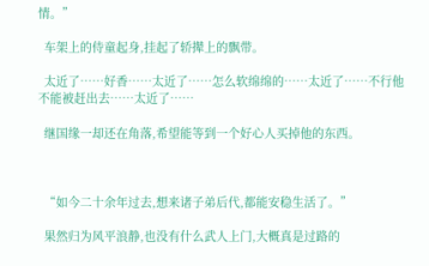情。”

  车架上的侍童起身,挂起了轿撵上的飘带。

  太近了……好香……太近了……怎么软绵绵的……太近了……不行他不能被赶出去……太近了……

  继国缘一却还在角落,希望能等到一个好心人买掉他的东西。



  “如今二十余年过去,想来诸子弟后代,都能安稳生活了。”

  果然归为风平浪静,也没有什么武人上门,大概真是过路的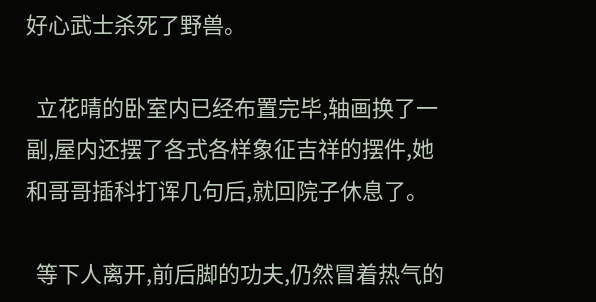好心武士杀死了野兽。

  立花晴的卧室内已经布置完毕,轴画换了一副,屋内还摆了各式各样象征吉祥的摆件,她和哥哥插科打诨几句后,就回院子休息了。

  等下人离开,前后脚的功夫,仍然冒着热气的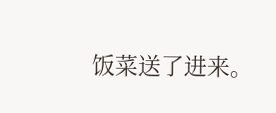饭菜送了进来。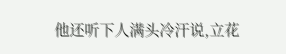他还听下人满头冷汗说,立花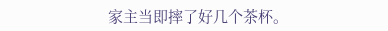家主当即摔了好几个茶杯。